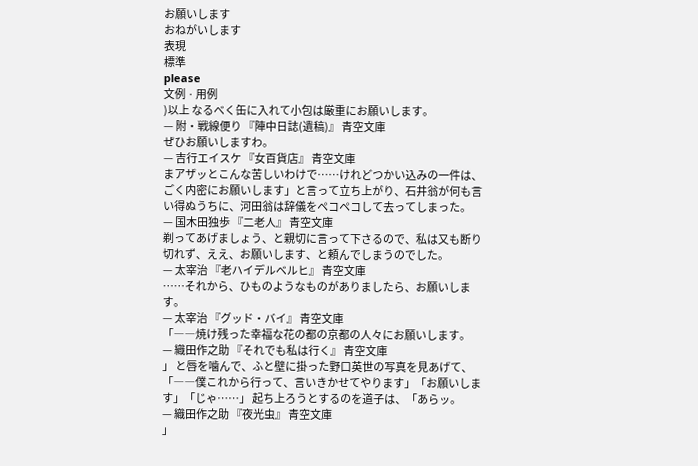お願いします
おねがいします
表現
標準
please
文例 · 用例
)以上 なるべく缶に入れて小包は厳重にお願いします。
— 附・戦線便り 『陣中日誌(遺稿)』 青空文庫
ぜひお願いしますわ。
— 吉行エイスケ 『女百貨店』 青空文庫
まアザッとこんな苦しいわけで……けれどつかい込みの一件は、ごく内密にお願いします」と言って立ち上がり、石井翁が何も言い得ぬうちに、河田翁は辞儀をペコペコして去ってしまった。
— 国木田独歩 『二老人』 青空文庫
剃ってあげましょう、と親切に言って下さるので、私は又も断り切れず、ええ、お願いします、と頼んでしまうのでした。
— 太宰治 『老ハイデルベルヒ』 青空文庫
……それから、ひものようなものがありましたら、お願いします。
— 太宰治 『グッド・バイ』 青空文庫
「――焼け残った幸福な花の都の京都の人々にお願いします。
— 織田作之助 『それでも私は行く』 青空文庫
」 と唇を噛んで、ふと壁に掛った野口英世の写真を見あげて、「――僕これから行って、言いきかせてやります」「お願いします」「じゃ……」 起ち上ろうとするのを道子は、「あらッ。
— 織田作之助 『夜光虫』 青空文庫
」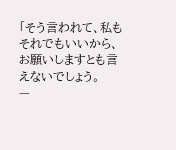「そう言われて、私もそれでもいいから、お願いしますとも言えないでしょう。
—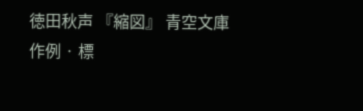徳田秋声 『縮図』 青空文庫
作例 · 標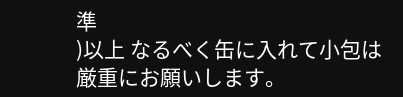準
)以上 なるべく缶に入れて小包は厳重にお願いします。